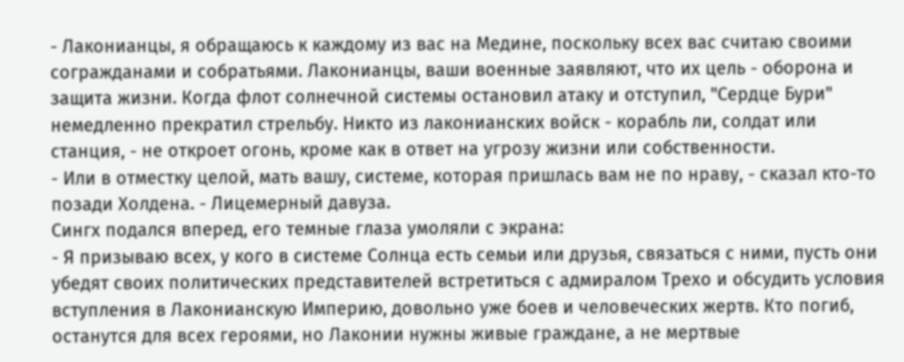- Лаконианцы, я обращаюсь к каждому из вас на Медине, поскольку всех вас считаю своими согражданами и собратьями. Лаконианцы, ваши военные заявляют, что их цель - оборона и защита жизни. Когда флот солнечной системы остановил атаку и отступил, "Сердце Бури" немедленно прекратил стрельбу. Никто из лаконианских войск - корабль ли, солдат или станция, - не откроет огонь, кроме как в ответ на угрозу жизни или собственности.
- Или в отместку целой, мать вашу, системе, которая пришлась вам не по нраву, - сказал кто-то позади Холдена. - Лицемерный давуза.
Сингх подался вперед, его темные глаза умоляли с экрана:
- Я призываю всех, у кого в системе Солнца есть семьи или друзья, связаться с ними, пусть они убедят своих политических представителей встретиться с адмиралом Трехо и обсудить условия вступления в Лаконианскую Империю, довольно уже боев и человеческих жертв. Кто погиб, останутся для всех героями, но Лаконии нужны живые граждане, а не мертвые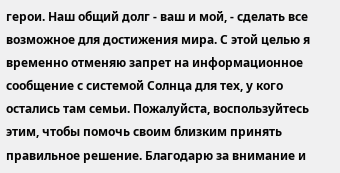герои. Наш общий долг - ваш и мой, - сделать все возможное для достижения мира. С этой целью я временно отменяю запрет на информационное сообщение с системой Солнца для тех, у кого остались там семьи. Пожалуйста, воспользуйтесь этим, чтобы помочь своим близким принять правильное решение. Благодарю за внимание и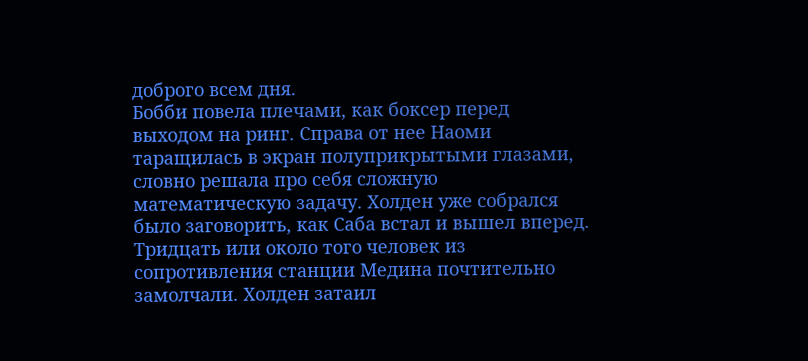доброго всем дня.
Бобби повела плечами, как боксер перед выходом на ринг. Справа от нее Наоми таращилась в экран полуприкрытыми глазами, словно решала про себя сложную математическую задачу. Холден уже собрался было заговорить, как Саба встал и вышел вперед. Тридцать или около того человек из сопротивления станции Медина почтительно замолчали. Холден затаил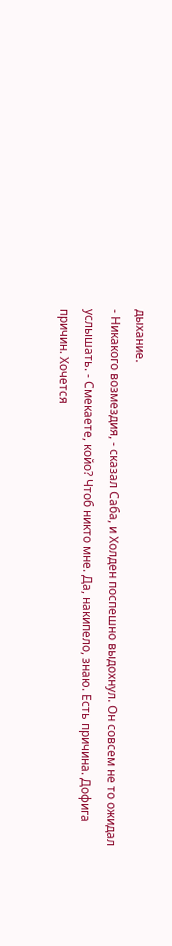дыхание.
- Никакого возмездия, - сказал Саба, и Холден поспешно выдохнул. Он совсем не то ожидал услышать. - Смекаете, койо? Чтоб никто мне. Да, накипело, знаю. Есть причина. Дофига причин. Хочется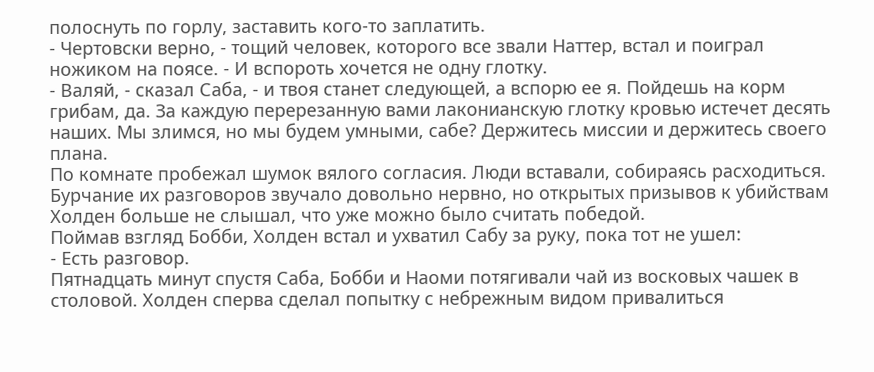полоснуть по горлу, заставить кого-то заплатить.
- Чертовски верно, - тощий человек, которого все звали Наттер, встал и поиграл ножиком на поясе. - И вспороть хочется не одну глотку.
- Валяй, - сказал Саба, - и твоя станет следующей, а вспорю ее я. Пойдешь на корм грибам, да. За каждую перерезанную вами лаконианскую глотку кровью истечет десять наших. Мы злимся, но мы будем умными, сабе? Держитесь миссии и держитесь своего плана.
По комнате пробежал шумок вялого согласия. Люди вставали, собираясь расходиться. Бурчание их разговоров звучало довольно нервно, но открытых призывов к убийствам Холден больше не слышал, что уже можно было считать победой.
Поймав взгляд Бобби, Холден встал и ухватил Сабу за руку, пока тот не ушел:
- Есть разговор.
Пятнадцать минут спустя Саба, Бобби и Наоми потягивали чай из восковых чашек в столовой. Холден сперва сделал попытку с небрежным видом привалиться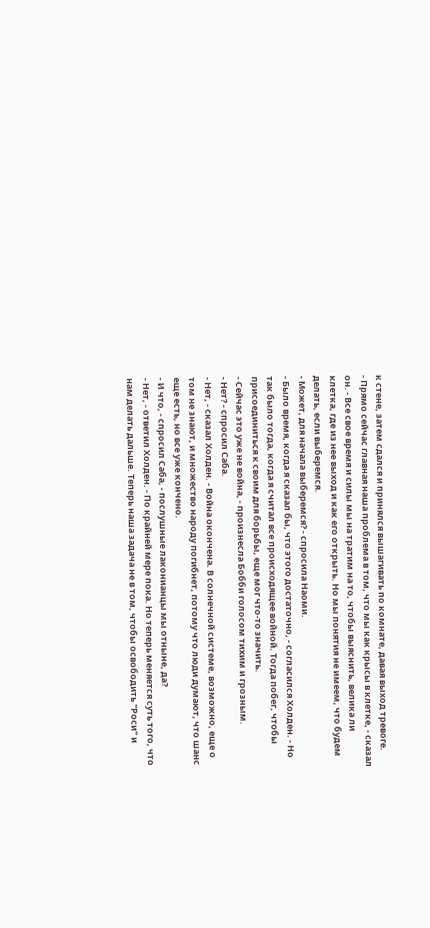к стене, затем сдался и принялся вышагивать по комнате, давая выход тревоге.
- Прямо сейчас главная наша проблема в том, что мы как крысы в клетке, - сказал он. - Все свое время и силы мы на тратим на то, чтобы выяснить, велика ли клетка, где из нее выход и как его открыть. Но мы понятия не имеем, что будем делать, если выберемся.
- Может, для начала выберемся? - спросила Наоми.
- Было время, когда я сказал бы, что этого достаточно, - согласился Холден. - Но так было тогда, когда я считал все происходящее войной. Тогда побег, чтобы присоединиться к своим для борьбы, еще мог что-то значить.
- Сейчас это уже не война, - произнесла Бобби голосом тихим и грозным.
- Нет? - спросил Саба.
- Нет, - сказал Холден. - Война окончена. В солнечной системе, возможно, еще о том не знают, и множество народу погибнет, потому что люди думают, что шанс еще есть, но все уже кончено.
- И что, - спросил Саба, - послушные лаконианцы мы отныне, да?
- Нет, - ответил Холден. - По крайней мере пока. Но теперь меняется суть того, что нам делать дальше. Теперь наша задача не в том, чтобы освободить "Роси" и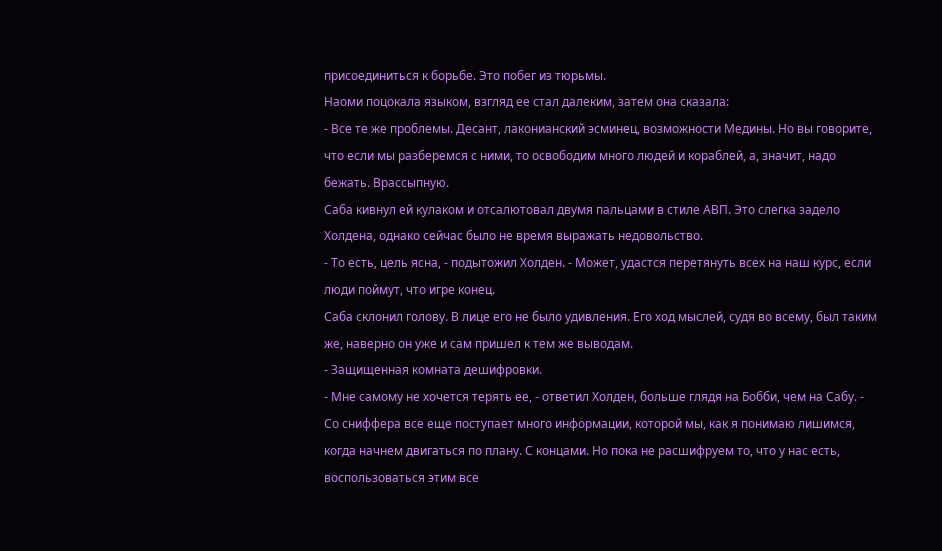присоединиться к борьбе. Это побег из тюрьмы.
Наоми поцокала языком, взгляд ее стал далеким, затем она сказала:
- Все те же проблемы. Десант, лаконианский эсминец, возможности Медины. Но вы говорите, что если мы разберемся с ними, то освободим много людей и кораблей, а, значит, надо бежать. Врассыпную.
Саба кивнул ей кулаком и отсалютовал двумя пальцами в стиле АВП. Это слегка задело Холдена, однако сейчас было не время выражать недовольство.
- То есть, цель ясна, - подытожил Холден. - Может, удастся перетянуть всех на наш курс, если люди поймут, что игре конец.
Саба склонил голову. В лице его не было удивления. Его ход мыслей, судя во всему, был таким же, наверно он уже и сам пришел к тем же выводам.
- Защищенная комната дешифровки.
- Мне самому не хочется терять ее, - ответил Холден, больше глядя на Бобби, чем на Сабу. - Со сниффера все еще поступает много информации, которой мы, как я понимаю лишимся, когда начнем двигаться по плану. С концами. Но пока не расшифруем то, что у нас есть, воспользоваться этим все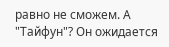равно не сможем. А "Тайфун"? Он ожидается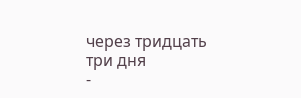через тридцать три дня
-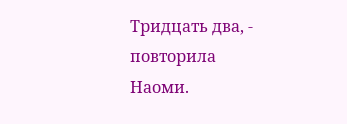Тридцать два, - повторила Наоми.